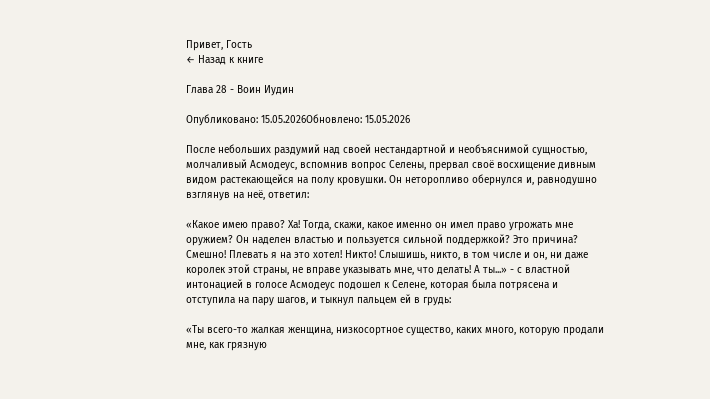Привет, Гость
← Назад к книге

Глава 28 - Воин Иудин

Опубликовано: 15.05.2026Обновлено: 15.05.2026

После небольших раздумий над своей нестандартной и необъяснимой сущностью, молчаливый Асмодеус, вспомнив вопрос Селены, прервал своё восхищение дивным видом растекающейся на полу кровушки. Он неторопливо обернулся и, равнодушно взглянув на неё, ответил:

«Какое имею право? Ха! Тогда, скажи, какое именно он имел право угрожать мне оружием? Он наделен властью и пользуется сильной поддержкой? Это причина? Смешно! Плевать я на это хотел! Никто! Слышишь, никто, в том числе и он, ни даже королек этой страны, не вправе указывать мне, что делать! А ты...» - с властной интонацией в голосе Асмодеус подошел к Селене, которая была потрясена и отступила на пару шагов, и тыкнул пальцем ей в грудь:

«Ты всего-то жалкая женщина, низкосортное существо, каких много, которую продали мне, как грязную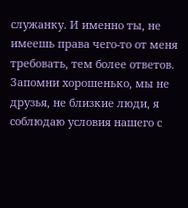служанку. И именно ты, не имеешь права чего-то от меня требовать, тем более ответов. Запомни хорошенько, мы не друзья, не близкие люди, я соблюдаю условия нашего с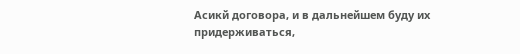Асикй договора, и в дальнейшем буду их придерживаться,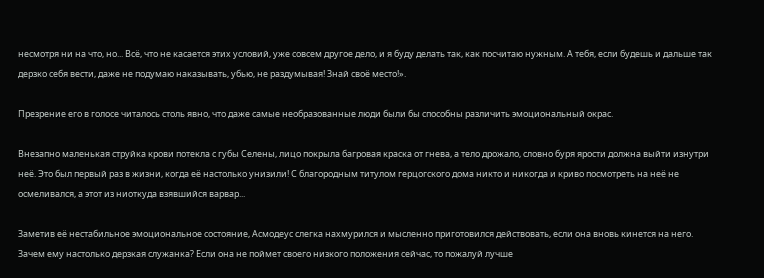несмотря ни на что, но... Всё, что не касается этих условий, уже совсем другое дело, и я буду делать так, как посчитаю нужным. А тебя, если будешь и дальше так дерзко себя вести, даже не подумаю наказывать, убью, не раздумывая! Знай своё место!».

Презрение его в голосе читалось столь явно, что даже самые необразованные люди были бы способны различить эмоциональный окрас.

Внезапно маленькая струйка крови потекла с губы Селены, лицо покрыла багровая краска от гнева, а тело дрожало, словно буря ярости должна выйти изнутри неё. Это был первый раз в жизни, когда её настолько унизили! С благородным титулом герцогского дома никто и никогда и криво посмотреть на неё не осмеливался, а этот из ниоткуда взявшийся варвар...

Заметив её нестабильное эмоциональное состояние, Асмодеус слегка нахмурился и мысленно приготовился действовать, если она вновь кинется на него. Зачем ему настолько дерзкая служанка? Если она не поймет своего низкого положения сейчас, то пожалуй лучше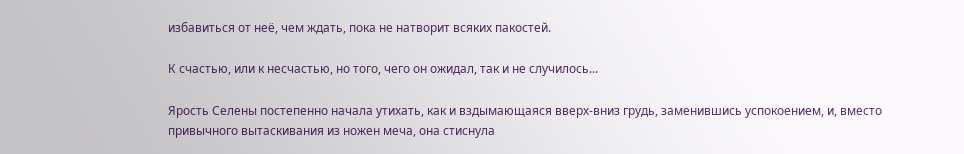избавиться от неё, чем ждать, пока не натворит всяких пакостей.

К счастью, или к несчастью, но того, чего он ожидал, так и не случилось...

Ярость Селены постепенно начала утихать, как и вздымающаяся вверх-вниз грудь, заменившись успокоением, и, вместо привычного вытаскивания из ножен меча, она стиснула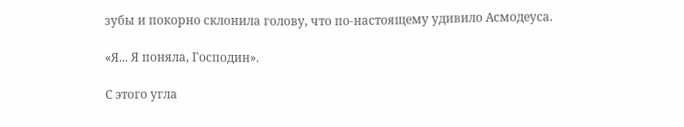зубы и покорно склонила голову, что по-настоящему удивило Асмодеуса.

«Я... Я поняла, Господин».

С этого угла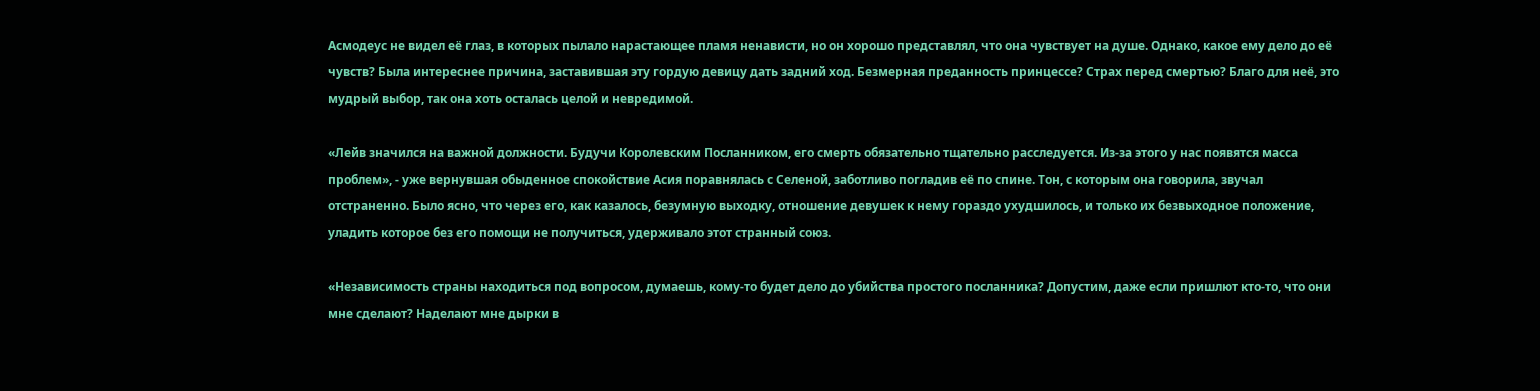Асмодеус не видел её глаз, в которых пылало нарастающее пламя ненависти, но он хорошо представлял, что она чувствует на душе. Однако, какое ему дело до её чувств? Была интереснее причина, заставившая эту гордую девицу дать задний ход. Безмерная преданность принцессе? Страх перед смертью? Благо для неё, это мудрый выбор, так она хоть осталась целой и невредимой.

«Лейв значился на важной должности. Будучи Королевским Посланником, его смерть обязательно тщательно расследуется. Из-за этого у нас появятся масса проблем», - уже вернувшая обыденное спокойствие Асия поравнялась с Селеной, заботливо погладив её по спине. Тон, с которым она говорила, звучал отстраненно. Было ясно, что через его, как казалось, безумную выходку, отношение девушек к нему гораздо ухудшилось, и только их безвыходное положение, уладить которое без его помощи не получиться, удерживало этот странный союз.

«Независимость страны находиться под вопросом, думаешь, кому-то будет дело до убийства простого посланника? Допустим, даже если пришлют кто-то, что они мне сделают? Наделают мне дырки в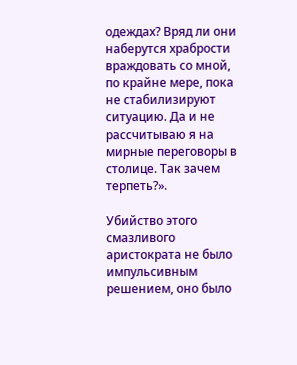одеждах? Вряд ли они наберутся храбрости враждовать со мной, по крайне мере, пока не стабилизируют ситуацию. Да и не рассчитываю я на мирные переговоры в столице. Так зачем терпеть?».

Убийство этого смазливого аристократа не было импульсивным решением, оно было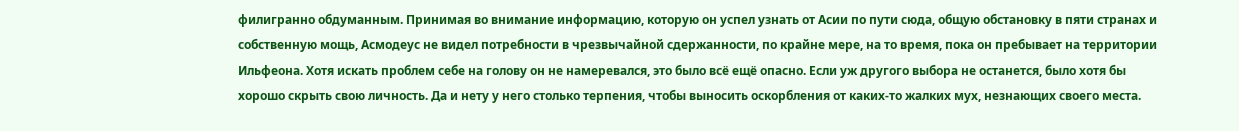филигранно обдуманным. Принимая во внимание информацию, которую он успел узнать от Асии по пути сюда, общую обстановку в пяти странах и собственную мощь, Асмодеус не видел потребности в чрезвычайной сдержанности, по крайне мере, на то время, пока он пребывает на территории Ильфеона. Хотя искать проблем себе на голову он не намеревался, это было всё ещё опасно. Если уж другого выбора не останется, было хотя бы хорошо скрыть свою личность. Да и нету у него столько терпения, чтобы выносить оскорбления от каких-то жалких мух, незнающих своего места.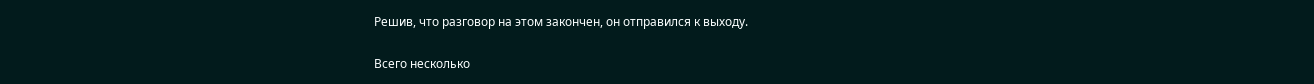Решив, что разговор на этом закончен, он отправился к выходу.

Всего несколько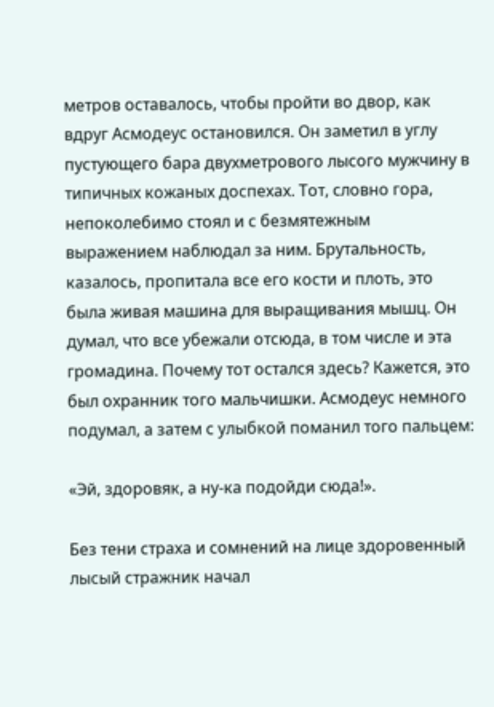метров оставалось, чтобы пройти во двор, как вдруг Асмодеус остановился. Он заметил в углу пустующего бара двухметрового лысого мужчину в типичных кожаных доспехах. Тот, словно гора, непоколебимо стоял и с безмятежным выражением наблюдал за ним. Брутальность, казалось, пропитала все его кости и плоть, это была живая машина для выращивания мышц. Он думал, что все убежали отсюда, в том числе и эта громадина. Почему тот остался здесь? Кажется, это был охранник того мальчишки. Асмодеус немного подумал, а затем с улыбкой поманил того пальцем:

«Эй, здоровяк, а ну-ка подойди сюда!».

Без тени страха и сомнений на лице здоровенный лысый стражник начал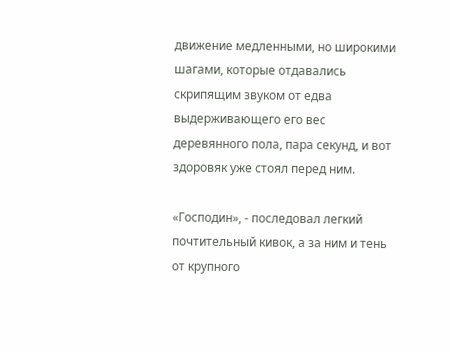движение медленными, но широкими шагами, которые отдавались скрипящим звуком от едва выдерживающего его вес деревянного пола, пара секунд, и вот здоровяк уже стоял перед ним.

«Господин», - последовал легкий почтительный кивок, а за ним и тень от крупного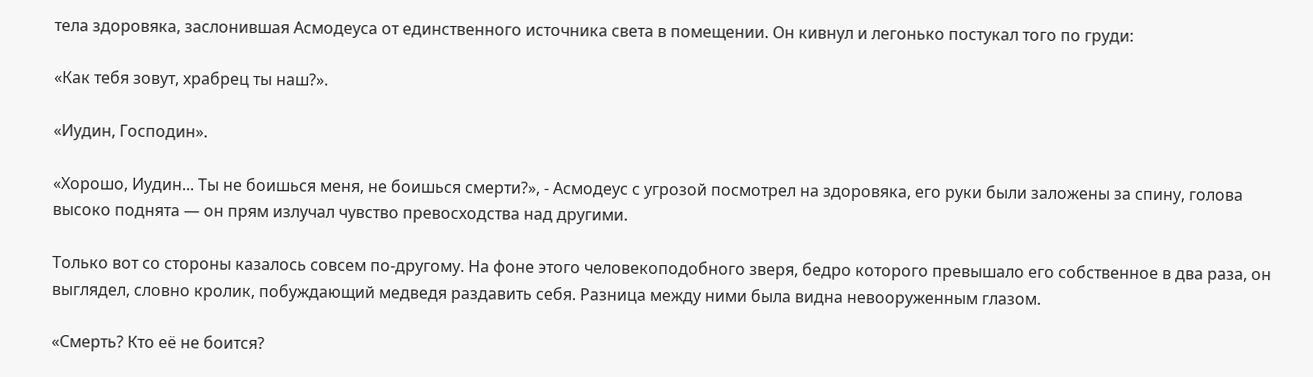тела здоровяка, заслонившая Асмодеуса от единственного источника света в помещении. Он кивнул и легонько постукал того по груди:

«Как тебя зовут, храбрец ты наш?».

«Иудин, Господин».

«Хорошо, Иудин... Ты не боишься меня, не боишься смерти?», - Асмодеус с угрозой посмотрел на здоровяка, его руки были заложены за спину, голова высоко поднята — он прям излучал чувство превосходства над другими.

Только вот со стороны казалось совсем по-другому. На фоне этого человекоподобного зверя, бедро которого превышало его собственное в два раза, он выглядел, словно кролик, побуждающий медведя раздавить себя. Разница между ними была видна невооруженным глазом.

«Смерть? Кто её не боится?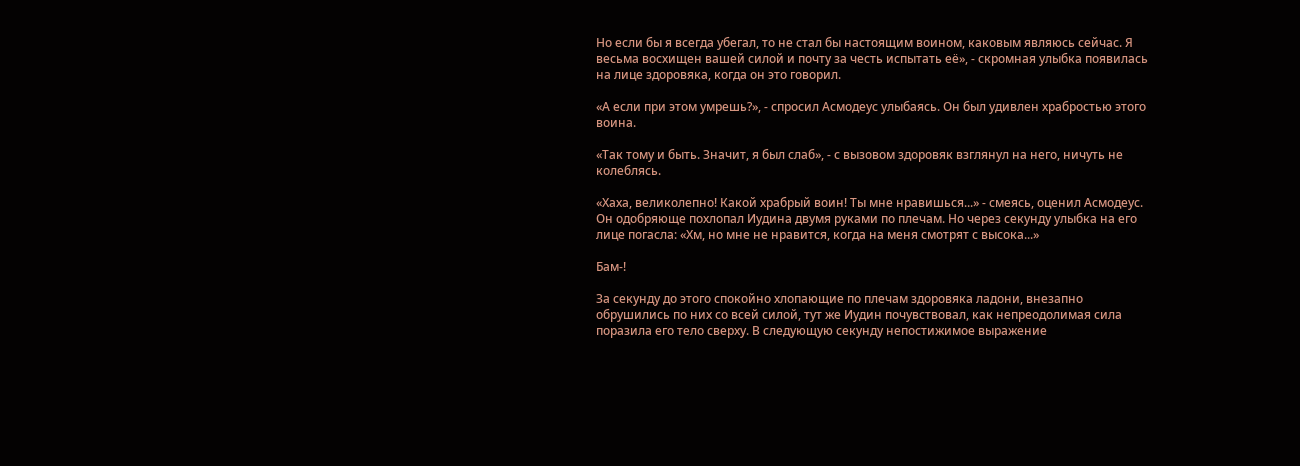Но если бы я всегда убегал, то не стал бы настоящим воином, каковым являюсь сейчас. Я весьма восхищен вашей силой и почту за честь испытать её», - скромная улыбка появилась на лице здоровяка, когда он это говорил.

«А если при этом умрешь?», - спросил Асмодеус улыбаясь. Он был удивлен храбростью этого воина.

«Так тому и быть. Значит, я был слаб», - с вызовом здоровяк взглянул на него, ничуть не колеблясь.

«Хаха, великолепно! Какой храбрый воин! Ты мне нравишься...» - смеясь, оценил Асмодеус. Он одобряюще похлопал Иудина двумя руками по плечам. Но через секунду улыбка на его лице погасла: «Хм, но мне не нравится, когда на меня смотрят с высока...»

Бам-!

За секунду до этого спокойно хлопающие по плечам здоровяка ладони, внезапно обрушились по них со всей силой, тут же Иудин почувствовал, как непреодолимая сила поразила его тело сверху. В следующую секунду непостижимое выражение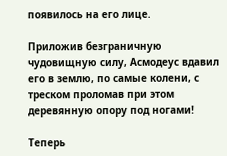появилось на его лице.

Приложив безграничную чудовищную силу, Асмодеус вдавил его в землю, по самые колени, с треском проломав при этом деревянную опору под ногами!

Теперь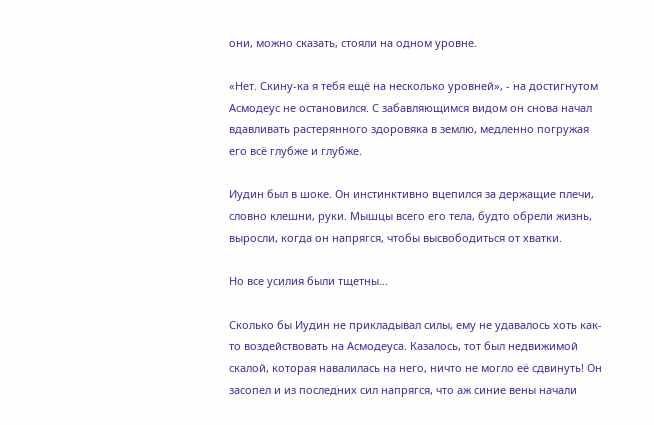они, можно сказать, стояли на одном уровне.

«Нет. Скину-ка я тебя ещё на несколько уровней», - на достигнутом Асмодеус не остановился. С забавляющимся видом он снова начал вдавливать растерянного здоровяка в землю, медленно погружая его всё глубже и глубже.

Иудин был в шоке. Он инстинктивно вцепился за держащие плечи, словно клешни, руки. Мышцы всего его тела, будто обрели жизнь, выросли, когда он напрягся, чтобы высвободиться от хватки.

Но все усилия были тщетны...

Сколько бы Иудин не прикладывал силы, ему не удавалось хоть как-то воздействовать на Асмодеуса. Казалось, тот был недвижимой скалой, которая навалилась на него, ничто не могло её сдвинуть! Он засопел и из последних сил напрягся, что аж синие вены начали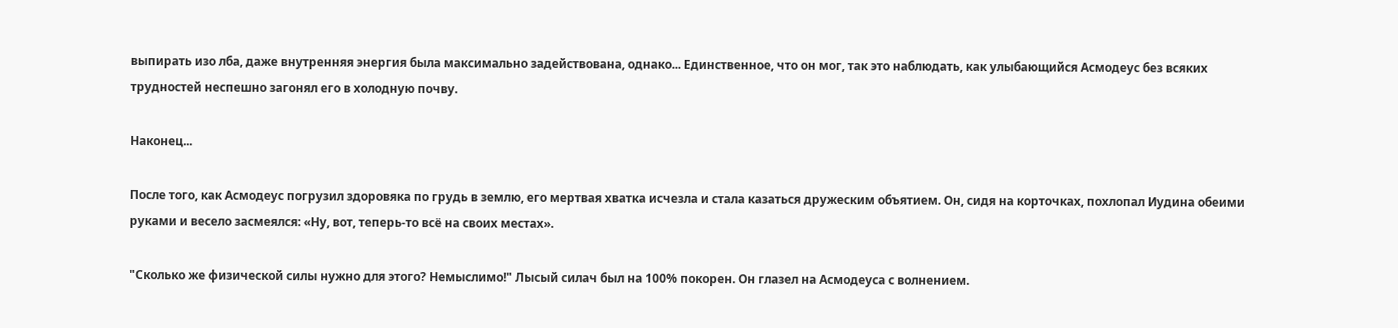выпирать изо лба, даже внутренняя энергия была максимально задействована, однако... Единственное, что он мог, так это наблюдать, как улыбающийся Асмодеус без всяких трудностей неспешно загонял его в холодную почву.

Наконец...

После того, как Асмодеус погрузил здоровяка по грудь в землю, его мертвая хватка исчезла и стала казаться дружеским объятием. Он, сидя на корточках, похлопал Иудина обеими руками и весело засмеялся: «Ну, вот, теперь-то всё на своих местах».

"Сколько же физической силы нужно для этого? Немыслимо!" Лысый силач был на 100% покорен. Он глазел на Асмодеуса с волнением.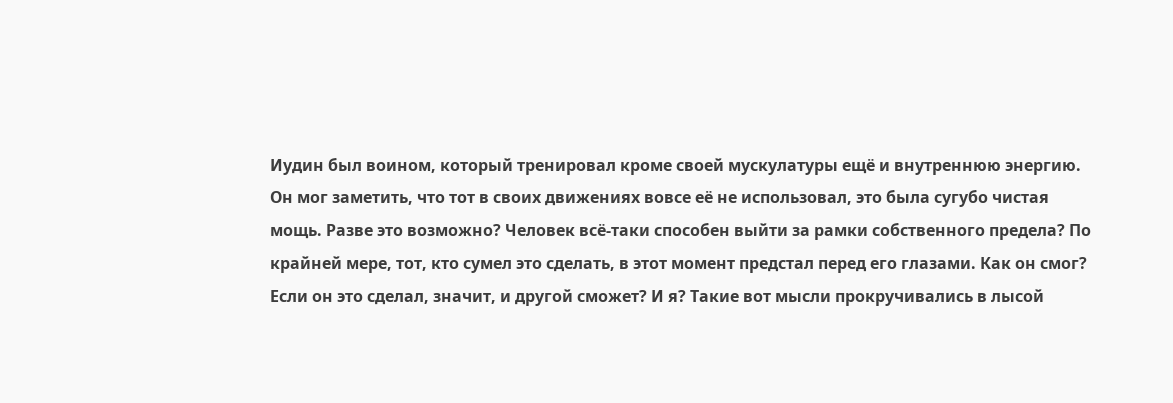Иудин был воином, который тренировал кроме своей мускулатуры ещё и внутреннюю энергию. Он мог заметить, что тот в своих движениях вовсе её не использовал, это была сугубо чистая мощь. Разве это возможно? Человек всё-таки способен выйти за рамки собственного предела? По крайней мере, тот, кто сумел это сделать, в этот момент предстал перед его глазами. Как он смог? Если он это сделал, значит, и другой сможет? И я? Такие вот мысли прокручивались в лысой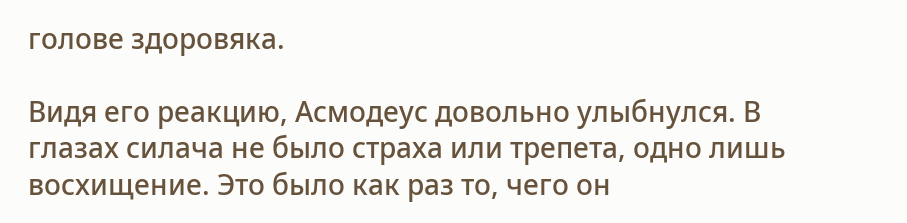голове здоровяка.

Видя его реакцию, Асмодеус довольно улыбнулся. В глазах силача не было страха или трепета, одно лишь восхищение. Это было как раз то, чего он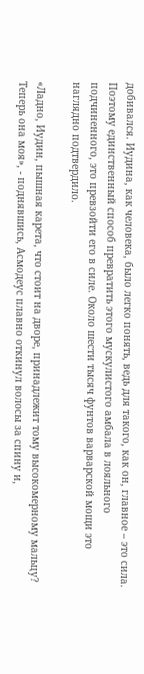добивался. Иудина, как человека, было легко понять, ведь для такого, как он, главное – это сила. Поэтому единственный способ превратить этого мускулистого амбала в лояльного подчиненного, это превзойти его в силе. Около шести тысяч фунтов варварской мощи это наглядно подтвердило.

«Ладно, Иудин, пышная карета, что стоит на дворе, принадлежит тому высокомерному мальцу? Теперь она моя», - поднявшись, Асмодеус плавно откинул волосы за спину и,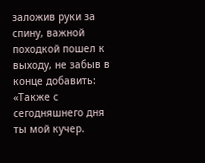заложив руки за спину, важной походкой пошел к выходу, не забыв в конце добавить: «Также с сегодняшнего дня ты мой кучер.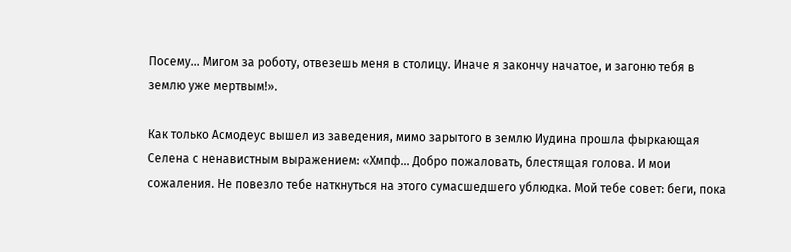Посему... Мигом за роботу, отвезешь меня в столицу. Иначе я закончу начатое, и загоню тебя в землю уже мертвым!».

Как только Асмодеус вышел из заведения, мимо зарытого в землю Иудина прошла фыркающая Селена с ненавистным выражением: «Хмпф... Добро пожаловать, блестящая голова. И мои сожаления. Не повезло тебе наткнуться на этого сумасшедшего ублюдка. Мой тебе совет: беги, пока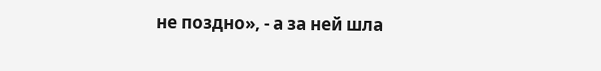не поздно», - а за ней шла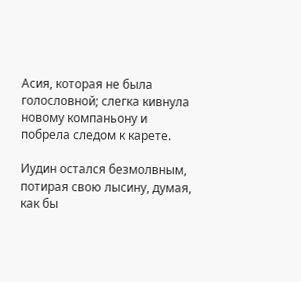Асия, которая не была голословной; слегка кивнула новому компаньону и побрела следом к карете.

Иудин остался безмолвным, потирая свою лысину, думая, как бы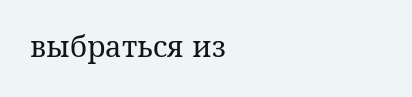выбраться из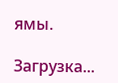ямы.

Загрузка...